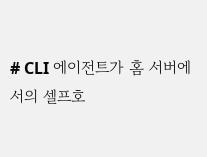# CLI 에이전트가 홈 서버에서의 셀프호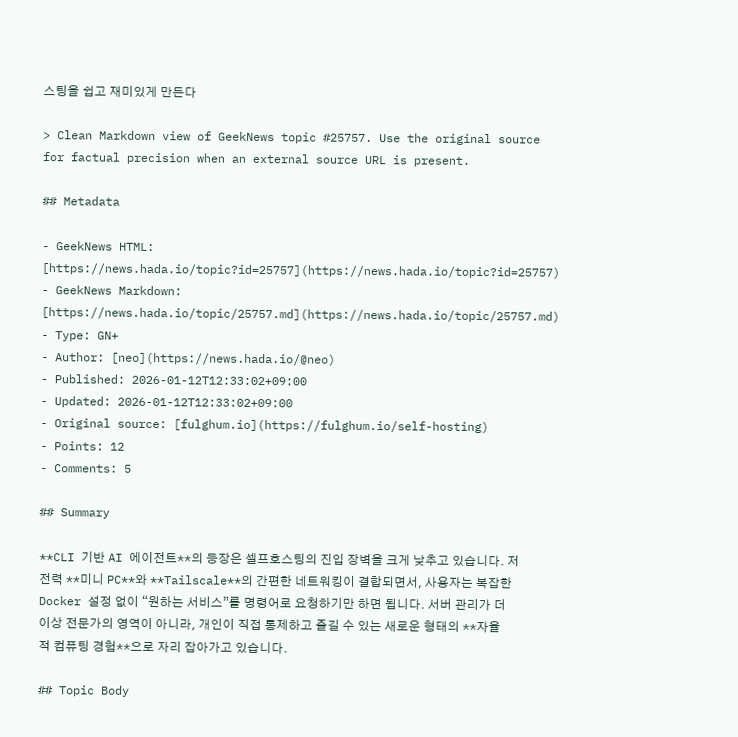스팅을 쉽고 재미있게 만든다

> Clean Markdown view of GeekNews topic #25757. Use the original source for factual precision when an external source URL is present.

## Metadata

- GeekNews HTML: [https://news.hada.io/topic?id=25757](https://news.hada.io/topic?id=25757)
- GeekNews Markdown: [https://news.hada.io/topic/25757.md](https://news.hada.io/topic/25757.md)
- Type: GN+
- Author: [neo](https://news.hada.io/@neo)
- Published: 2026-01-12T12:33:02+09:00
- Updated: 2026-01-12T12:33:02+09:00
- Original source: [fulghum.io](https://fulghum.io/self-hosting)
- Points: 12
- Comments: 5

## Summary

**CLI 기반 AI 에이전트**의 등장은 셀프호스팅의 진입 장벽을 크게 낮추고 있습니다. 저전력 **미니 PC**와 **Tailscale**의 간편한 네트워킹이 결합되면서, 사용자는 복잡한 Docker 설정 없이 “원하는 서비스”를 명령어로 요청하기만 하면 됩니다. 서버 관리가 더 이상 전문가의 영역이 아니라, 개인이 직접 통제하고 즐길 수 있는 새로운 형태의 **자율적 컴퓨팅 경험**으로 자리 잡아가고 있습니다.

## Topic Body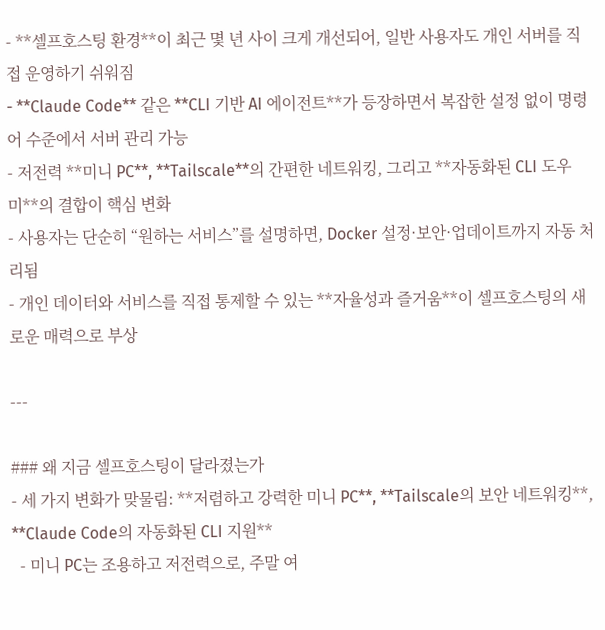- **셀프호스팅 환경**이 최근 몇 년 사이 크게 개선되어, 일반 사용자도 개인 서버를 직접 운영하기 쉬워짐
- **Claude Code** 같은 **CLI 기반 AI 에이전트**가 등장하면서 복잡한 설정 없이 명령어 수준에서 서버 관리 가능
- 저전력 **미니 PC**, **Tailscale**의 간편한 네트워킹, 그리고 **자동화된 CLI 도우미**의 결합이 핵심 변화
- 사용자는 단순히 “원하는 서비스”를 설명하면, Docker 설정·보안·업데이트까지 자동 처리됨
- 개인 데이터와 서비스를 직접 통제할 수 있는 **자율성과 즐거움**이 셀프호스팅의 새로운 매력으로 부상

---

### 왜 지금 셀프호스팅이 달라졌는가
- 세 가지 변화가 맞물림: **저렴하고 강력한 미니 PC**, **Tailscale의 보안 네트워킹**, **Claude Code의 자동화된 CLI 지원**
  - 미니 PC는 조용하고 저전력으로, 주말 여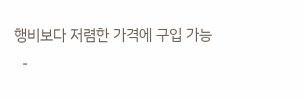행비보다 저렴한 가격에 구입 가능
  -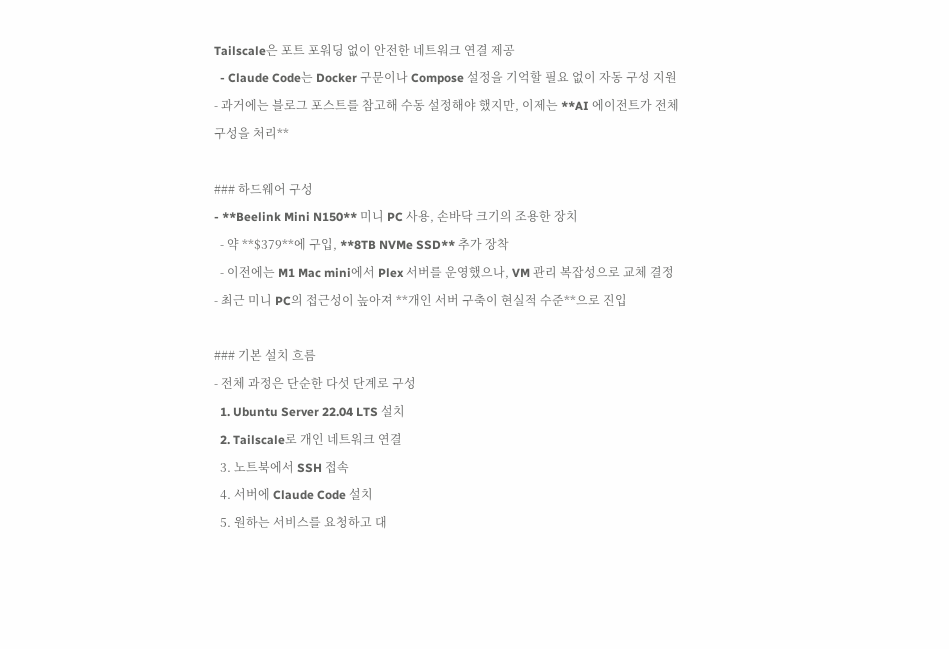Tailscale은 포트 포워딩 없이 안전한 네트워크 연결 제공
  - Claude Code는 Docker 구문이나 Compose 설정을 기억할 필요 없이 자동 구성 지원
- 과거에는 블로그 포스트를 참고해 수동 설정해야 했지만, 이제는 **AI 에이전트가 전체 구성을 처리**

### 하드웨어 구성
- **Beelink Mini N150** 미니 PC 사용, 손바닥 크기의 조용한 장치
  - 약 **$379**에 구입, **8TB NVMe SSD** 추가 장착
  - 이전에는 M1 Mac mini에서 Plex 서버를 운영했으나, VM 관리 복잡성으로 교체 결정
- 최근 미니 PC의 접근성이 높아져 **개인 서버 구축이 현실적 수준**으로 진입

### 기본 설치 흐름
- 전체 과정은 단순한 다섯 단계로 구성
  1. Ubuntu Server 22.04 LTS 설치
  2. Tailscale로 개인 네트워크 연결
  3. 노트북에서 SSH 접속
  4. 서버에 Claude Code 설치
  5. 원하는 서비스를 요청하고 대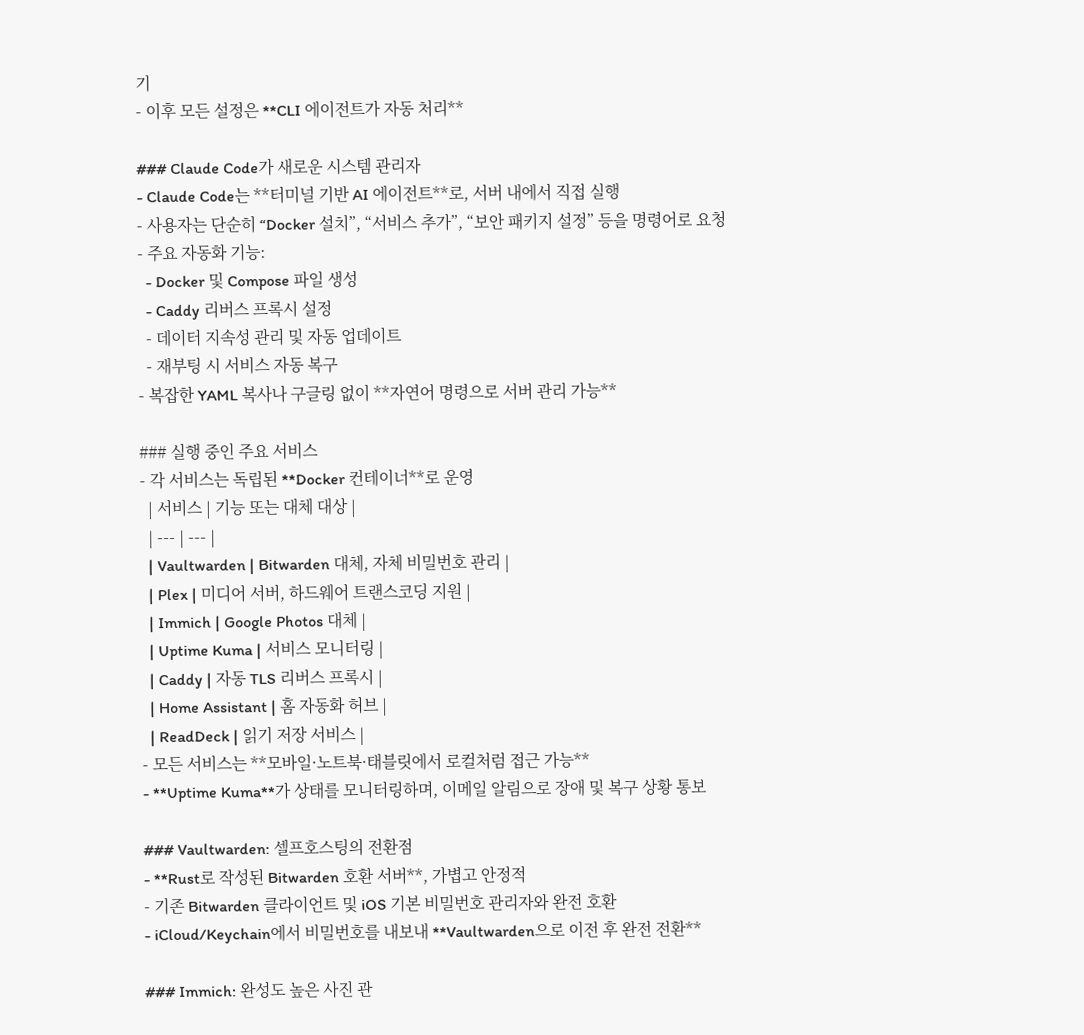기
- 이후 모든 설정은 **CLI 에이전트가 자동 처리**

### Claude Code가 새로운 시스템 관리자
- Claude Code는 **터미널 기반 AI 에이전트**로, 서버 내에서 직접 실행
- 사용자는 단순히 “Docker 설치”, “서비스 추가”, “보안 패키지 설정” 등을 명령어로 요청
- 주요 자동화 기능:
  - Docker 및 Compose 파일 생성
  - Caddy 리버스 프록시 설정
  - 데이터 지속성 관리 및 자동 업데이트
  - 재부팅 시 서비스 자동 복구
- 복잡한 YAML 복사나 구글링 없이 **자연어 명령으로 서버 관리 가능**

### 실행 중인 주요 서비스
- 각 서비스는 독립된 **Docker 컨테이너**로 운영
  | 서비스 | 기능 또는 대체 대상 |
  | --- | --- |
  | Vaultwarden | Bitwarden 대체, 자체 비밀번호 관리 |
  | Plex | 미디어 서버, 하드웨어 트랜스코딩 지원 |
  | Immich | Google Photos 대체 |
  | Uptime Kuma | 서비스 모니터링 |
  | Caddy | 자동 TLS 리버스 프록시 |
  | Home Assistant | 홈 자동화 허브 |
  | ReadDeck | 읽기 저장 서비스 |
- 모든 서비스는 **모바일·노트북·태블릿에서 로컬처럼 접근 가능**
- **Uptime Kuma**가 상태를 모니터링하며, 이메일 알림으로 장애 및 복구 상황 통보

### Vaultwarden: 셀프호스팅의 전환점
- **Rust로 작성된 Bitwarden 호환 서버**, 가볍고 안정적
- 기존 Bitwarden 클라이언트 및 iOS 기본 비밀번호 관리자와 완전 호환
- iCloud/Keychain에서 비밀번호를 내보내 **Vaultwarden으로 이전 후 완전 전환**

### Immich: 완성도 높은 사진 관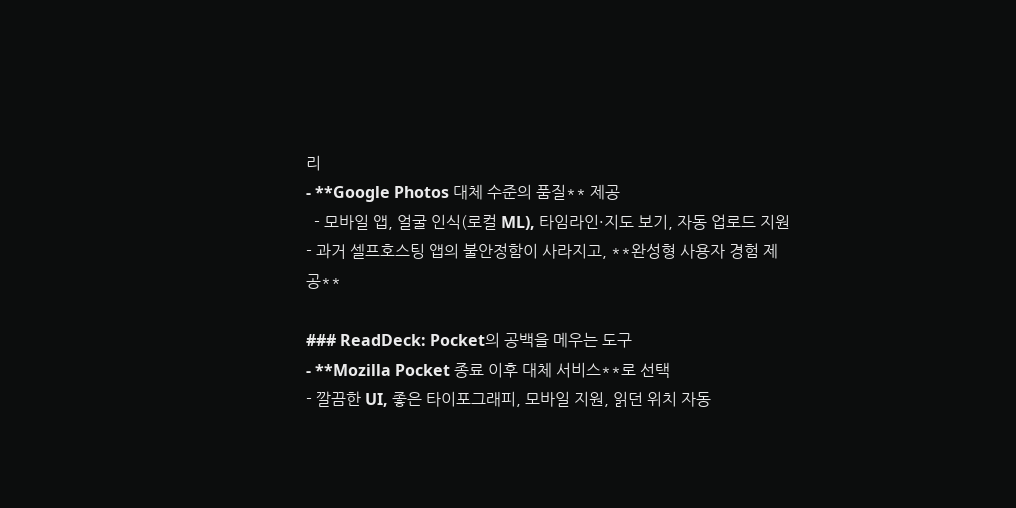리
- **Google Photos 대체 수준의 품질** 제공
  - 모바일 앱, 얼굴 인식(로컬 ML), 타임라인·지도 보기, 자동 업로드 지원
- 과거 셀프호스팅 앱의 불안정함이 사라지고, **완성형 사용자 경험 제공**

### ReadDeck: Pocket의 공백을 메우는 도구
- **Mozilla Pocket 종료 이후 대체 서비스**로 선택
- 깔끔한 UI, 좋은 타이포그래피, 모바일 지원, 읽던 위치 자동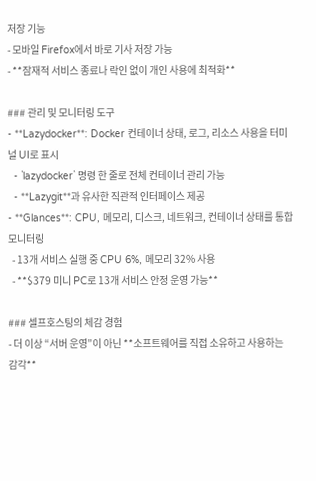저장 기능
- 모바일 Firefox에서 바로 기사 저장 가능
- **잠재적 서비스 종료나 락인 없이 개인 사용에 최적화**

### 관리 및 모니터링 도구
- **Lazydocker**: Docker 컨테이너 상태, 로그, 리소스 사용을 터미널 UI로 표시
  - `lazydocker` 명령 한 줄로 전체 컨테이너 관리 가능
  - **Lazygit**과 유사한 직관적 인터페이스 제공
- **Glances**: CPU, 메모리, 디스크, 네트워크, 컨테이너 상태를 통합 모니터링
  - 13개 서비스 실행 중 CPU 6%, 메모리 32% 사용
  - **$379 미니 PC로 13개 서비스 안정 운영 가능**

### 셀프호스팅의 체감 경험
- 더 이상 “서버 운영”이 아닌 **소프트웨어를 직접 소유하고 사용하는 감각**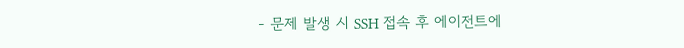- 문제 발생 시 SSH 접속 후 에이전트에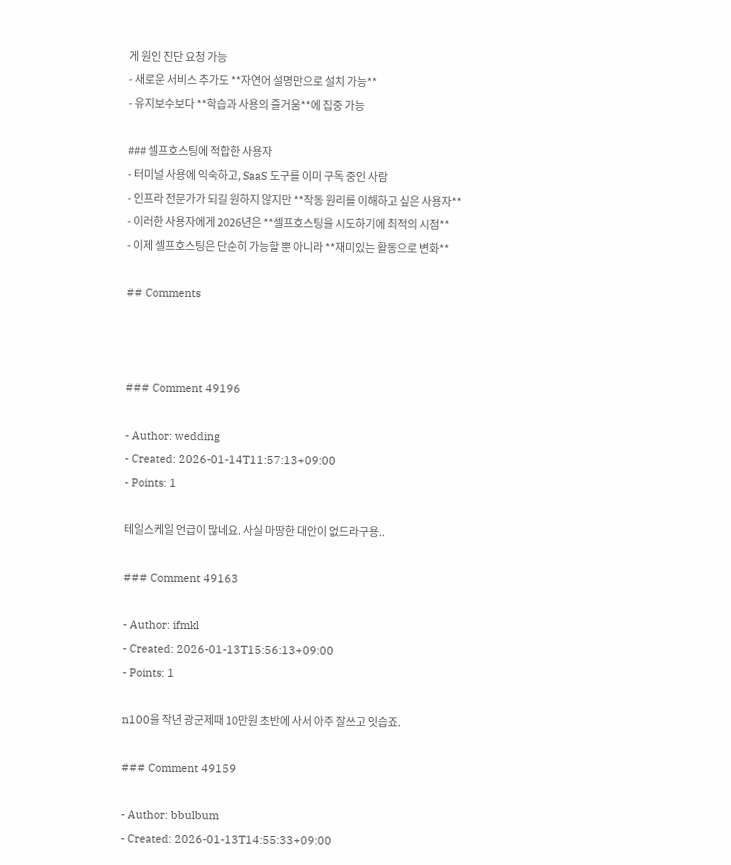게 원인 진단 요청 가능
- 새로운 서비스 추가도 **자연어 설명만으로 설치 가능**
- 유지보수보다 **학습과 사용의 즐거움**에 집중 가능

### 셀프호스팅에 적합한 사용자
- 터미널 사용에 익숙하고, SaaS 도구를 이미 구독 중인 사람
- 인프라 전문가가 되길 원하지 않지만 **작동 원리를 이해하고 싶은 사용자**
- 이러한 사용자에게 2026년은 **셀프호스팅을 시도하기에 최적의 시점**
- 이제 셀프호스팅은 단순히 가능할 뿐 아니라 **재미있는 활동으로 변화**

## Comments



### Comment 49196

- Author: wedding
- Created: 2026-01-14T11:57:13+09:00
- Points: 1

테일스케일 언급이 많네요. 사실 마땅한 대안이 없드라구용..

### Comment 49163

- Author: ifmkl
- Created: 2026-01-13T15:56:13+09:00
- Points: 1

n100을 작년 광군제때 10만원 초반에 사서 아주 잘쓰고 잇습죠.

### Comment 49159

- Author: bbulbum
- Created: 2026-01-13T14:55:33+09:00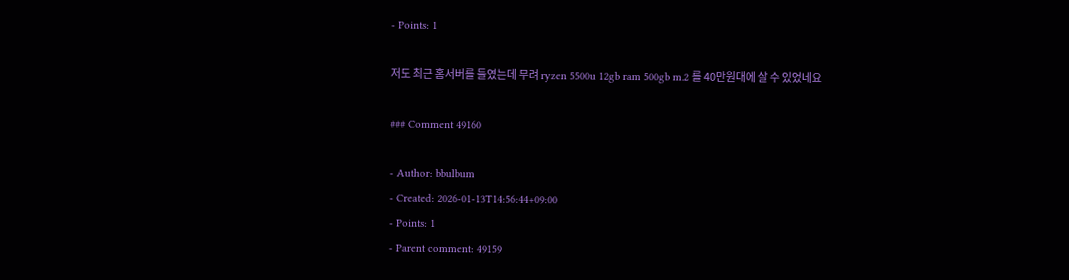- Points: 1

저도 최근 홈서버를 들였는데 무려 ryzen 5500u 12gb ram 500gb m.2 를 40만원대에 살 수 있었네요

### Comment 49160

- Author: bbulbum
- Created: 2026-01-13T14:56:44+09:00
- Points: 1
- Parent comment: 49159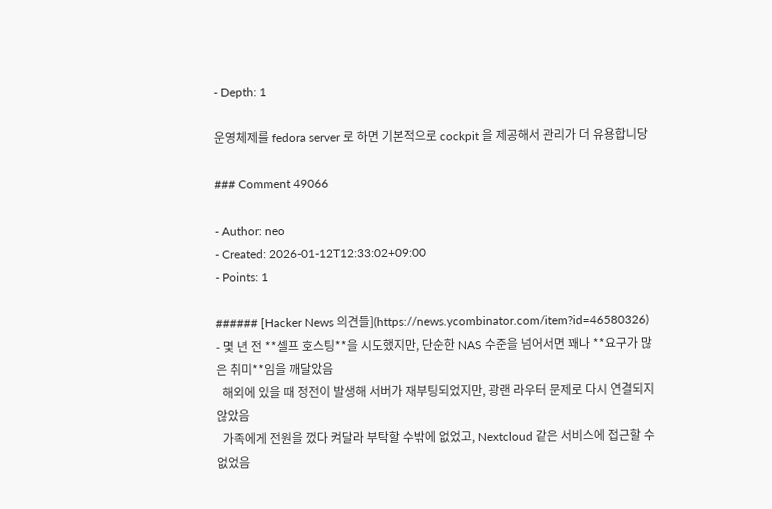- Depth: 1

운영체제를 fedora server 로 하면 기본적으로 cockpit 을 제공해서 관리가 더 유용합니당

### Comment 49066

- Author: neo
- Created: 2026-01-12T12:33:02+09:00
- Points: 1

###### [Hacker News 의견들](https://news.ycombinator.com/item?id=46580326)
- 몇 년 전 **셀프 호스팅**을 시도했지만, 단순한 NAS 수준을 넘어서면 꽤나 **요구가 많은 취미**임을 깨달았음
  해외에 있을 때 정전이 발생해 서버가 재부팅되었지만, 광랜 라우터 문제로 다시 연결되지 않았음
  가족에게 전원을 껐다 켜달라 부탁할 수밖에 없었고, Nextcloud 같은 서비스에 접근할 수 없었음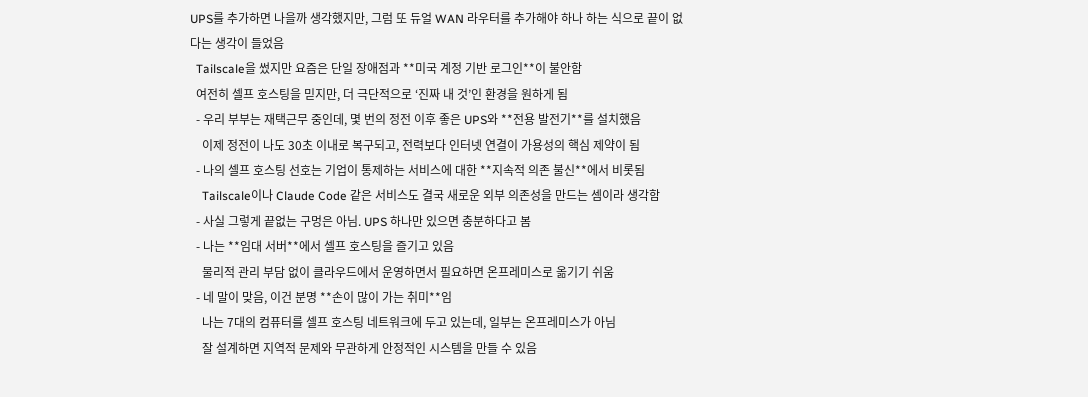UPS를 추가하면 나을까 생각했지만, 그럼 또 듀얼 WAN 라우터를 추가해야 하나 하는 식으로 끝이 없다는 생각이 들었음
  Tailscale을 썼지만 요즘은 단일 장애점과 **미국 계정 기반 로그인**이 불안함
  여전히 셀프 호스팅을 믿지만, 더 극단적으로 ‘진짜 내 것’인 환경을 원하게 됨
  - 우리 부부는 재택근무 중인데, 몇 번의 정전 이후 좋은 UPS와 **전용 발전기**를 설치했음
    이제 정전이 나도 30초 이내로 복구되고, 전력보다 인터넷 연결이 가용성의 핵심 제약이 됨
  - 나의 셀프 호스팅 선호는 기업이 통제하는 서비스에 대한 **지속적 의존 불신**에서 비롯됨
    Tailscale이나 Claude Code 같은 서비스도 결국 새로운 외부 의존성을 만드는 셈이라 생각함
  - 사실 그렇게 끝없는 구멍은 아님. UPS 하나만 있으면 충분하다고 봄
  - 나는 **임대 서버**에서 셀프 호스팅을 즐기고 있음
    물리적 관리 부담 없이 클라우드에서 운영하면서 필요하면 온프레미스로 옮기기 쉬움
  - 네 말이 맞음, 이건 분명 **손이 많이 가는 취미**임
    나는 7대의 컴퓨터를 셀프 호스팅 네트워크에 두고 있는데, 일부는 온프레미스가 아님
    잘 설계하면 지역적 문제와 무관하게 안정적인 시스템을 만들 수 있음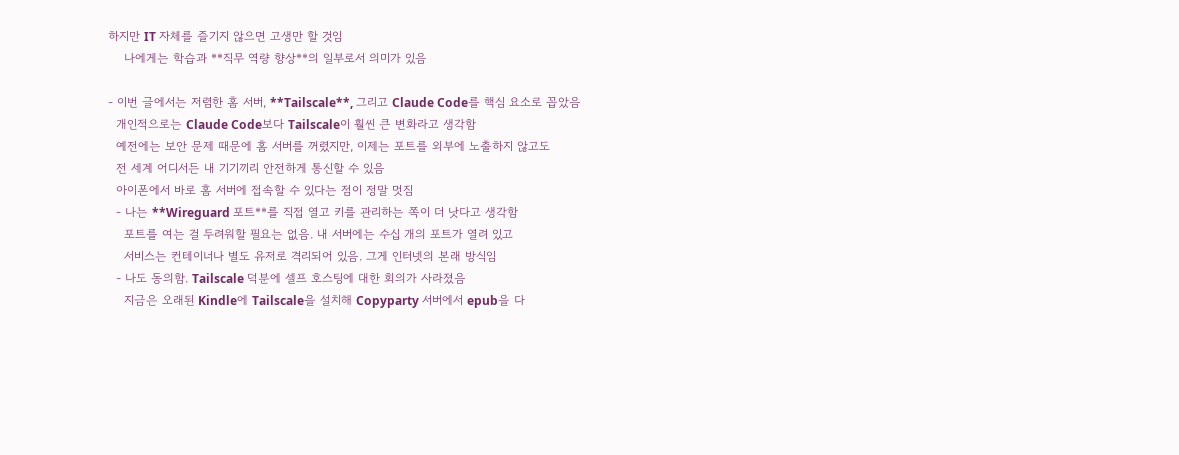하지만 IT 자체를 즐기지 않으면 고생만 할 것임
    나에게는 학습과 **직무 역량 향상**의 일부로서 의미가 있음

- 이번 글에서는 저렴한 홈 서버, **Tailscale**, 그리고 Claude Code를 핵심 요소로 꼽았음
  개인적으로는 Claude Code보다 Tailscale이 훨씬 큰 변화라고 생각함
  예전에는 보안 문제 때문에 홈 서버를 꺼렸지만, 이제는 포트를 외부에 노출하지 않고도
  전 세계 어디서든 내 기기끼리 안전하게 통신할 수 있음
  아이폰에서 바로 홈 서버에 접속할 수 있다는 점이 정말 멋짐
  - 나는 **Wireguard 포트**를 직접 열고 키를 관리하는 쪽이 더 낫다고 생각함
    포트를 여는 걸 두려워할 필요는 없음. 내 서버에는 수십 개의 포트가 열려 있고
    서비스는 컨테이너나 별도 유저로 격리되어 있음. 그게 인터넷의 본래 방식임
  - 나도 동의함. Tailscale 덕분에 셀프 호스팅에 대한 회의가 사라졌음
    지금은 오래된 Kindle에 Tailscale을 설치해 Copyparty 서버에서 epub을 다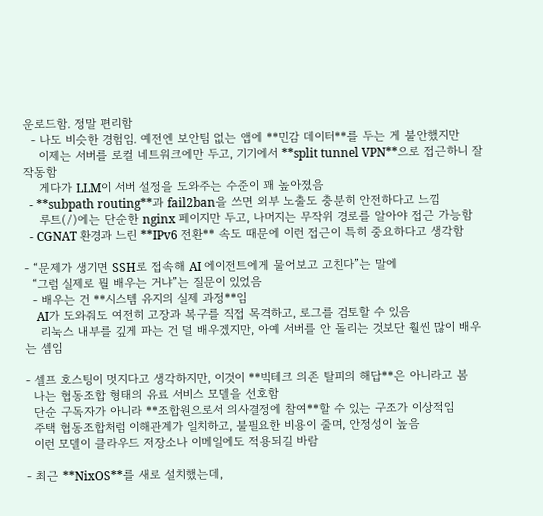운로드함. 정말 편리함
  - 나도 비슷한 경험임. 예전엔 보안팀 없는 앱에 **민감 데이터**를 두는 게 불안했지만
    이제는 서버를 로컬 네트워크에만 두고, 기기에서 **split tunnel VPN**으로 접근하니 잘 작동함
    게다가 LLM이 서버 설정을 도와주는 수준이 꽤 높아졌음
  - **subpath routing**과 fail2ban을 쓰면 외부 노출도 충분히 안전하다고 느낌
    루트(/)에는 단순한 nginx 페이지만 두고, 나머지는 무작위 경로를 알아야 접근 가능함
  - CGNAT 환경과 느린 **IPv6 전환** 속도 때문에 이런 접근이 특히 중요하다고 생각함

- “문제가 생기면 SSH로 접속해 AI 에이전트에게 물어보고 고친다”는 말에
  “그럼 실제로 뭘 배우는 거냐”는 질문이 있었음
  - 배우는 건 **시스템 유지의 실제 과정**임
    AI가 도와줘도 여전히 고장과 복구를 직접 목격하고, 로그를 검토할 수 있음
    리눅스 내부를 깊게 파는 건 덜 배우겠지만, 아예 서버를 안 돌리는 것보단 훨씬 많이 배우는 셈임

- 셀프 호스팅이 멋지다고 생각하지만, 이것이 **빅테크 의존 탈피의 해답**은 아니라고 봄
  나는 협동조합 형태의 유료 서비스 모델을 선호함
  단순 구독자가 아니라 **조합원으로서 의사결정에 참여**할 수 있는 구조가 이상적임
  주택 협동조합처럼 이해관계가 일치하고, 불필요한 비용이 줄며, 안정성이 높음
  이런 모델이 클라우드 저장소나 이메일에도 적용되길 바람

- 최근 **NixOS**를 새로 설치했는데,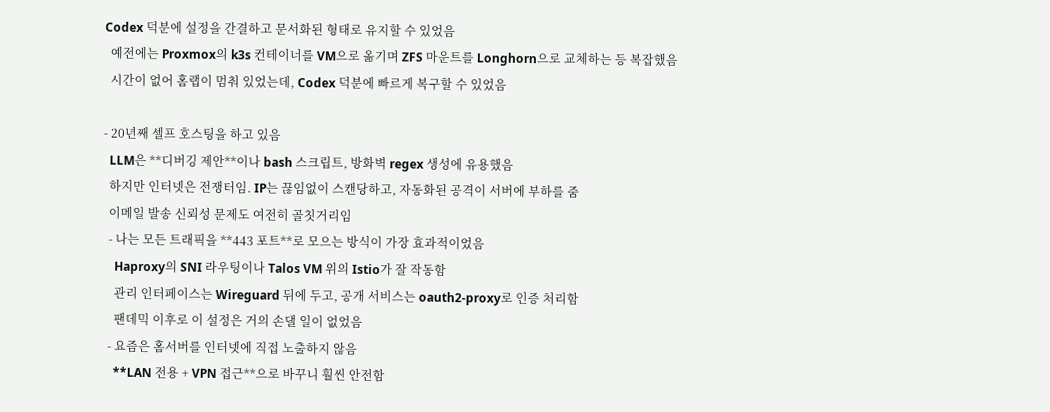Codex 덕분에 설정을 간결하고 문서화된 형태로 유지할 수 있었음
  예전에는 Proxmox의 k3s 컨테이너를 VM으로 옮기며 ZFS 마운트를 Longhorn으로 교체하는 등 복잡했음
  시간이 없어 홈랩이 멈춰 있었는데, Codex 덕분에 빠르게 복구할 수 있었음

- 20년째 셀프 호스팅을 하고 있음
  LLM은 **디버깅 제안**이나 bash 스크립트, 방화벽 regex 생성에 유용했음
  하지만 인터넷은 전쟁터임. IP는 끊임없이 스캔당하고, 자동화된 공격이 서버에 부하를 줌
  이메일 발송 신뢰성 문제도 여전히 골칫거리임
  - 나는 모든 트래픽을 **443 포트**로 모으는 방식이 가장 효과적이었음
    Haproxy의 SNI 라우팅이나 Talos VM 위의 Istio가 잘 작동함
    관리 인터페이스는 Wireguard 뒤에 두고, 공개 서비스는 oauth2-proxy로 인증 처리함
    팬데믹 이후로 이 설정은 거의 손댈 일이 없었음
  - 요즘은 홈서버를 인터넷에 직접 노출하지 않음
    **LAN 전용 + VPN 접근**으로 바꾸니 훨씬 안전함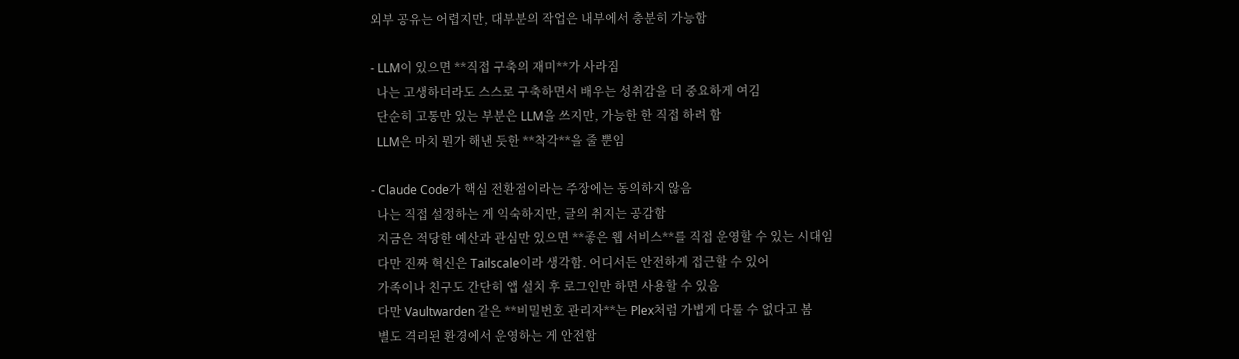외부 공유는 어렵지만, 대부분의 작업은 내부에서 충분히 가능함

- LLM이 있으면 **직접 구축의 재미**가 사라짐
  나는 고생하더라도 스스로 구축하면서 배우는 성취감을 더 중요하게 여김
  단순히 고통만 있는 부분은 LLM을 쓰지만, 가능한 한 직접 하려 함
  LLM은 마치 뭔가 해낸 듯한 **착각**을 줄 뿐임

- Claude Code가 핵심 전환점이라는 주장에는 동의하지 않음
  나는 직접 설정하는 게 익숙하지만, 글의 취지는 공감함
  지금은 적당한 예산과 관심만 있으면 **좋은 웹 서비스**를 직접 운영할 수 있는 시대임
  다만 진짜 혁신은 Tailscale이라 생각함. 어디서든 안전하게 접근할 수 있어
  가족이나 친구도 간단히 앱 설치 후 로그인만 하면 사용할 수 있음
  다만 Vaultwarden 같은 **비밀번호 관리자**는 Plex처럼 가볍게 다룰 수 없다고 봄
  별도 격리된 환경에서 운영하는 게 안전함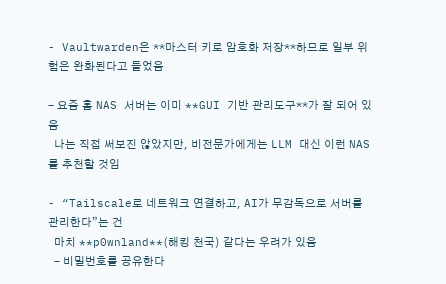- Vaultwarden은 **마스터 키로 암호화 저장**하므로 일부 위험은 완화된다고 들었음

- 요즘 홈 NAS 서버는 이미 **GUI 기반 관리도구**가 잘 되어 있음
  나는 직접 써보진 않았지만, 비전문가에게는 LLM 대신 이런 NAS를 추천할 것임

- “Tailscale로 네트워크 연결하고, AI가 무감독으로 서버를 관리한다”는 건
  마치 **p0wnland**(해킹 천국) 같다는 우려가 있음
  - 비밀번호를 공유한다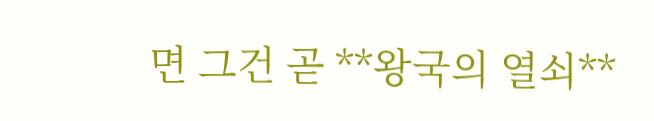면 그건 곧 **왕국의 열쇠**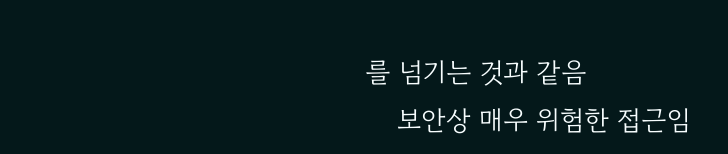를 넘기는 것과 같음
    보안상 매우 위험한 접근임